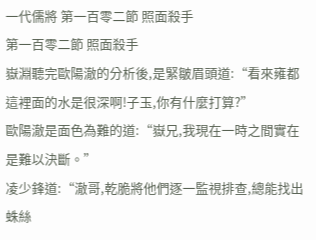一代儒將 第一百零二節 照面殺手
第一百零二節 照面殺手
嶽淵聽完歐陽澈的分析後,是緊皺眉頭道:“看來雍都這裡面的水是很深啊!子玉,你有什麼打算?”
歐陽澈是面色為難的道:“嶽兄,我現在一時之間實在是難以決斷。”
凌少鋒道:“澈哥,乾脆將他們逐一監視排查,總能找出蛛絲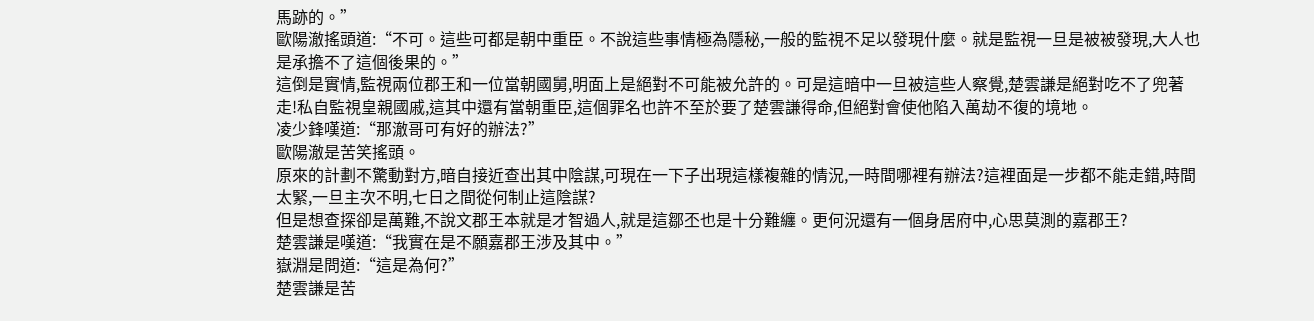馬跡的。”
歐陽澈搖頭道:“不可。這些可都是朝中重臣。不說這些事情極為隱秘,一般的監視不足以發現什麼。就是監視一旦是被被發現,大人也是承擔不了這個後果的。”
這倒是實情,監視兩位郡王和一位當朝國舅,明面上是絕對不可能被允許的。可是這暗中一旦被這些人察覺,楚雲謙是絕對吃不了兜著走!私自監視皇親國戚,這其中還有當朝重臣,這個罪名也許不至於要了楚雲謙得命,但絕對會使他陷入萬劫不復的境地。
凌少鋒嘆道:“那澈哥可有好的辦法?”
歐陽澈是苦笑搖頭。
原來的計劃不驚動對方,暗自接近查出其中陰謀,可現在一下子出現這樣複雜的情況,一時間哪裡有辦法?這裡面是一步都不能走錯,時間太緊,一旦主次不明,七日之間從何制止這陰謀?
但是想查探卻是萬難,不說文郡王本就是才智過人,就是這鄒丕也是十分難纏。更何況還有一個身居府中,心思莫測的嘉郡王?
楚雲謙是嘆道:“我實在是不願嘉郡王涉及其中。”
嶽淵是問道:“這是為何?”
楚雲謙是苦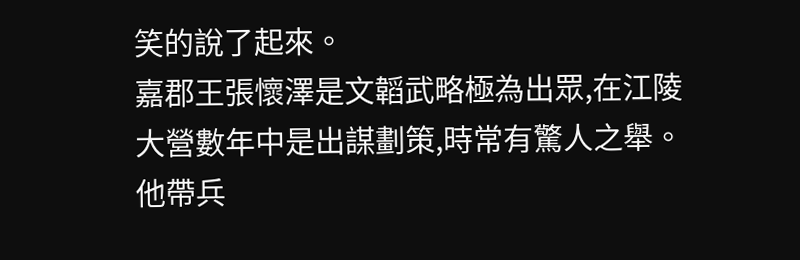笑的說了起來。
嘉郡王張懷澤是文韜武略極為出眾,在江陵大營數年中是出謀劃策,時常有驚人之舉。他帶兵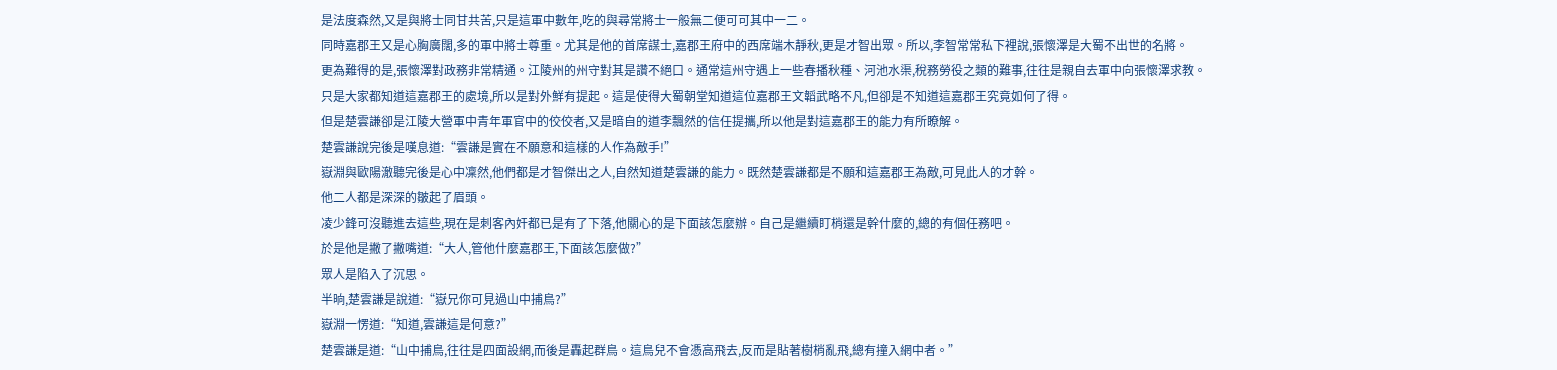是法度森然,又是與將士同甘共苦,只是這軍中數年,吃的與尋常將士一般無二便可可其中一二。
同時嘉郡王又是心胸廣闊,多的軍中將士尊重。尤其是他的首席謀士,嘉郡王府中的西席端木靜秋,更是才智出眾。所以,李智常常私下裡說,張懷澤是大蜀不出世的名將。
更為難得的是,張懷澤對政務非常精通。江陵州的州守對其是讚不絕口。通常這州守遇上一些春播秋種、河池水渠,稅務勞役之類的難事,往往是親自去軍中向張懷澤求教。
只是大家都知道這嘉郡王的處境,所以是對外鮮有提起。這是使得大蜀朝堂知道這位嘉郡王文韜武略不凡,但卻是不知道這嘉郡王究竟如何了得。
但是楚雲謙卻是江陵大營軍中青年軍官中的佼佼者,又是暗自的道李飄然的信任提攜,所以他是對這嘉郡王的能力有所瞭解。
楚雲謙說完後是嘆息道:“雲謙是實在不願意和這樣的人作為敵手!”
嶽淵與歐陽澈聽完後是心中凜然,他們都是才智傑出之人,自然知道楚雲謙的能力。既然楚雲謙都是不願和這嘉郡王為敵,可見此人的才幹。
他二人都是深深的皺起了眉頭。
凌少鋒可沒聽進去這些,現在是刺客內奸都已是有了下落,他關心的是下面該怎麼辦。自己是繼續盯梢還是幹什麼的,總的有個任務吧。
於是他是撇了撇嘴道:“大人,管他什麼嘉郡王,下面該怎麼做?”
眾人是陷入了沉思。
半晌,楚雲謙是說道:“嶽兄你可見過山中捕鳥?”
嶽淵一愣道:“知道,雲謙這是何意?”
楚雲謙是道:“山中捕鳥,往往是四面設網,而後是轟起群鳥。這鳥兒不會憑高飛去,反而是貼著樹梢亂飛,總有撞入網中者。”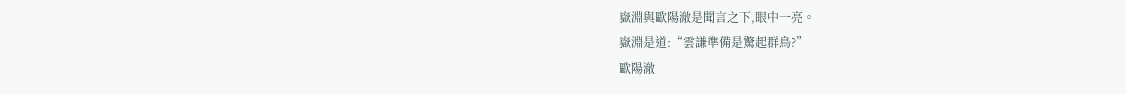嶽淵與歐陽澈是聞言之下,眼中一亮。
嶽淵是道:“雲謙準備是驚起群鳥?”
歐陽澈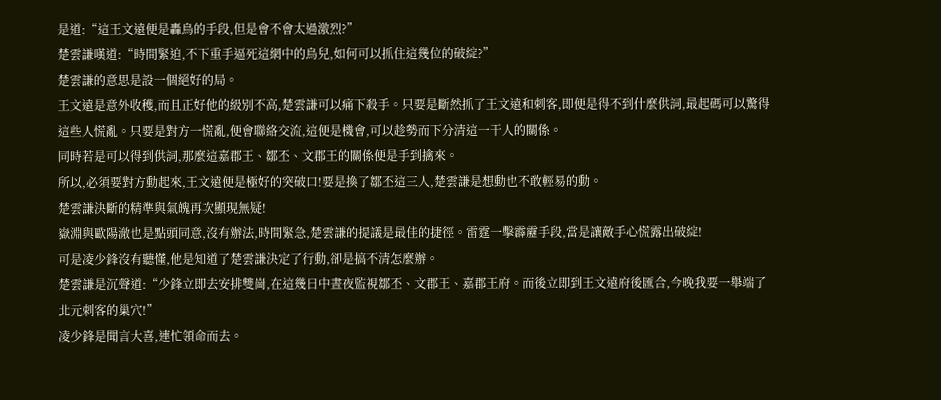是道:“這王文遠便是轟鳥的手段,但是會不會太過激烈?”
楚雲謙嘆道:“時間緊迫,不下重手逼死這網中的鳥兒,如何可以抓住這幾位的破綻?”
楚雲謙的意思是設一個絕好的局。
王文遠是意外收穫,而且正好他的級別不高,楚雲謙可以痛下殺手。只要是斷然抓了王文遠和刺客,即便是得不到什麼供詞,最起碼可以驚得這些人慌亂。只要是對方一慌亂,便會聯絡交流,這便是機會,可以趁勢而下分清這一干人的關係。
同時若是可以得到供詞,那麼這嘉郡王、鄒丕、文郡王的關係便是手到擒來。
所以,必須要對方動起來,王文遠便是極好的突破口!要是換了鄒丕這三人,楚雲謙是想動也不敢輕易的動。
楚雲謙決斷的精準與氣魄再次顯現無疑!
嶽淵與歐陽澈也是點頭同意,沒有辦法,時間緊急,楚雲謙的提議是最佳的捷徑。雷霆一擊霹靂手段,當是讓敵手心慌露出破綻!
可是凌少鋒沒有聽懂,他是知道了楚雲謙決定了行動,卻是搞不清怎麼辦。
楚雲謙是沉聲道:“少鋒立即去安排雙崗,在這幾日中晝夜監視鄒丕、文郡王、嘉郡王府。而後立即到王文遠府後匯合,今晚我要一舉端了北元刺客的巢穴!”
凌少鋒是聞言大喜,連忙領命而去。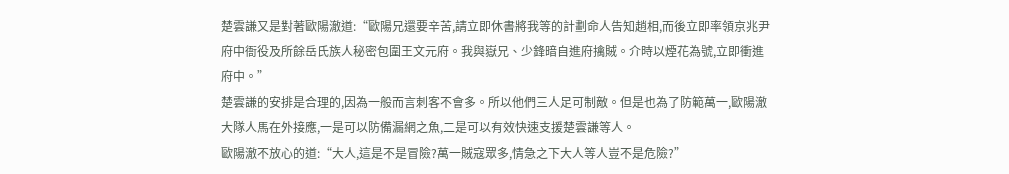楚雲謙又是對著歐陽澈道:“歐陽兄還要辛苦,請立即休書將我等的計劃命人告知趙相,而後立即率領京兆尹府中衙役及所餘岳氏族人秘密包圍王文元府。我與嶽兄、少鋒暗自進府擒賊。介時以煙花為號,立即衝進府中。”
楚雲謙的安排是合理的,因為一般而言刺客不會多。所以他們三人足可制敵。但是也為了防範萬一,歐陽澈大隊人馬在外接應,一是可以防備漏網之魚,二是可以有效快速支援楚雲謙等人。
歐陽澈不放心的道:“大人,這是不是冒險?萬一賊寇眾多,情急之下大人等人豈不是危險?”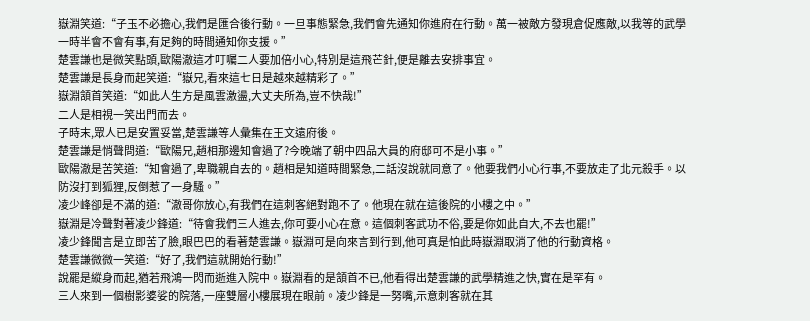嶽淵笑道:“子玉不必擔心,我們是匯合後行動。一旦事態緊急,我們會先通知你進府在行動。萬一被敵方發現倉促應敵,以我等的武學一時半會不會有事,有足夠的時間通知你支援。”
楚雲謙也是微笑點頭,歐陽澈這才叮囑二人要加倍小心,特別是這飛芒針,便是離去安排事宜。
楚雲謙是長身而起笑道:“嶽兄,看來這七日是越來越精彩了。”
嶽淵頷首笑道:“如此人生方是風雲激盪,大丈夫所為,豈不快哉!”
二人是相視一笑出門而去。
子時末,眾人已是安置妥當,楚雲謙等人彙集在王文遠府後。
楚雲謙是悄聲問道:“歐陽兄,趙相那邊知會過了?今晚端了朝中四品大員的府邸可不是小事。”
歐陽澈是苦笑道:“知會過了,卑職親自去的。趙相是知道時間緊急,二話沒說就同意了。他要我們小心行事,不要放走了北元殺手。以防沒打到狐狸,反倒惹了一身騷。”
凌少峰卻是不滿的道:“澈哥你放心,有我們在這刺客絕對跑不了。他現在就在這後院的小樓之中。”
嶽淵是冷聲對著凌少鋒道:“待會我們三人進去,你可要小心在意。這個刺客武功不俗,要是你如此自大,不去也罷!”
凌少鋒聞言是立即苦了臉,眼巴巴的看著楚雲謙。嶽淵可是向來言到行到,他可真是怕此時嶽淵取消了他的行動資格。
楚雲謙微微一笑道:“好了,我們這就開始行動!”
說罷是縱身而起,猶若飛鴻一閃而逝進入院中。嶽淵看的是頷首不已,他看得出楚雲謙的武學精進之快,實在是罕有。
三人來到一個樹影婆娑的院落,一座雙層小樓展現在眼前。凌少鋒是一努嘴,示意刺客就在其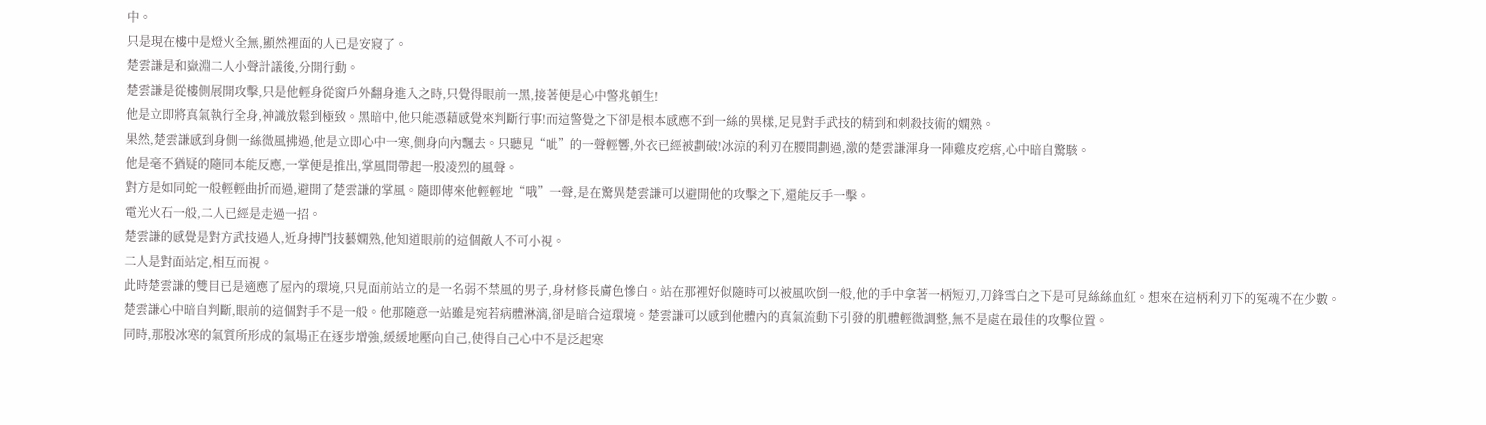中。
只是現在樓中是燈火全無,顯然裡面的人已是安寢了。
楚雲謙是和嶽淵二人小聲計議後,分開行動。
楚雲謙是從樓側展開攻擊,只是他輕身從窗戶外翻身進入之時,只覺得眼前一黑,接著便是心中警兆頓生!
他是立即將真氣執行全身,神識放鬆到極致。黑暗中,他只能憑藉感覺來判斷行事!而這警覺之下卻是根本感應不到一絲的異樣,足見對手武技的精到和刺殺技術的嫻熟。
果然,楚雲謙感到身側一絲微風拂過,他是立即心中一寒,側身向內飄去。只聽見“呲”的一聲輕響,外衣已經被劃破!冰涼的利刃在腰間劃過,激的楚雲謙渾身一陣雞皮疙瘩,心中暗自驚駭。
他是毫不猶疑的隨同本能反應,一掌便是推出,掌風間帶起一股凌烈的風聲。
對方是如同蛇一般輕輕曲折而過,避開了楚雲謙的掌風。隨即傳來他輕輕地“哦”一聲,是在驚異楚雲謙可以避開他的攻擊之下,還能反手一擊。
電光火石一般,二人已經是走過一招。
楚雲謙的感覺是對方武技過人,近身搏鬥技藝嫻熟,他知道眼前的這個敵人不可小視。
二人是對面站定,相互而視。
此時楚雲謙的雙目已是適應了屋內的環境,只見面前站立的是一名弱不禁風的男子,身材修長膚色慘白。站在那裡好似隨時可以被風吹倒一般,他的手中拿著一柄短刃,刀鋒雪白之下是可見絲絲血紅。想來在這柄利刃下的冤魂不在少數。
楚雲謙心中暗自判斷,眼前的這個對手不是一般。他那隨意一站雖是宛若病體淋漓,卻是暗合這環境。楚雲謙可以感到他體內的真氣流動下引發的肌體輕微調整,無不是處在最佳的攻擊位置。
同時,那股冰寒的氣質所形成的氣場正在逐步增強,緩緩地壓向自己,使得自己心中不是泛起寒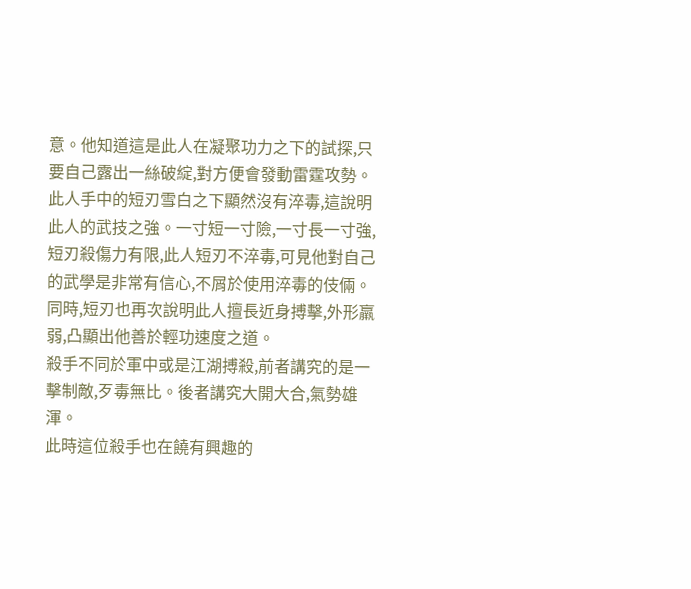意。他知道這是此人在凝聚功力之下的試探,只要自己露出一絲破綻,對方便會發動雷霆攻勢。
此人手中的短刃雪白之下顯然沒有淬毒,這說明此人的武技之強。一寸短一寸險,一寸長一寸強,短刃殺傷力有限,此人短刃不淬毒,可見他對自己的武學是非常有信心,不屑於使用淬毒的伎倆。同時,短刃也再次說明此人擅長近身搏擊,外形羸弱,凸顯出他善於輕功速度之道。
殺手不同於軍中或是江湖搏殺,前者講究的是一擊制敵,歹毒無比。後者講究大開大合,氣勢雄渾。
此時這位殺手也在饒有興趣的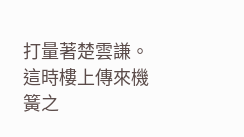打量著楚雲謙。
這時樓上傳來機簧之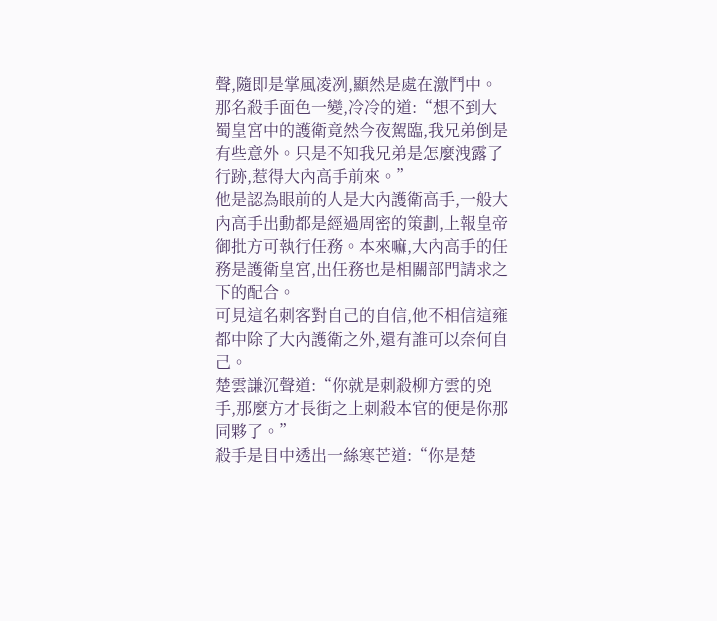聲,隨即是掌風凌冽,顯然是處在激鬥中。
那名殺手面色一變,冷冷的道:“想不到大蜀皇宮中的護衛竟然今夜駕臨,我兄弟倒是有些意外。只是不知我兄弟是怎麼洩露了行跡,惹得大內高手前來。”
他是認為眼前的人是大內護衛高手,一般大內高手出動都是經過周密的策劃,上報皇帝御批方可執行任務。本來嘛,大內高手的任務是護衛皇宮,出任務也是相關部門請求之下的配合。
可見這名刺客對自己的自信,他不相信這雍都中除了大內護衛之外,還有誰可以奈何自己。
楚雲謙沉聲道:“你就是刺殺柳方雲的兇手,那麼方才長街之上刺殺本官的便是你那同夥了。”
殺手是目中透出一絲寒芒道:“你是楚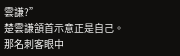雲謙?”
楚雲謙頷首示意正是自己。
那名刺客眼中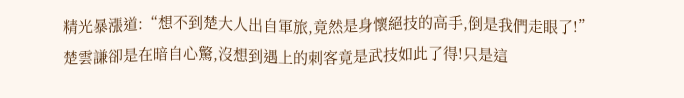精光暴漲道:“想不到楚大人出自軍旅,竟然是身懷絕技的高手,倒是我們走眼了!”
楚雲謙卻是在暗自心驚,沒想到遇上的刺客竟是武技如此了得!只是這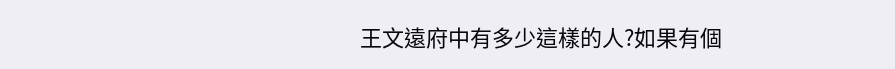王文遠府中有多少這樣的人?如果有個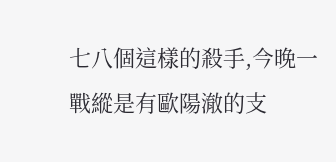七八個這樣的殺手,今晚一戰縱是有歐陽澈的支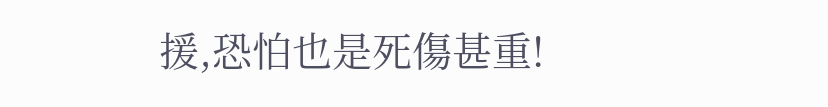援,恐怕也是死傷甚重!